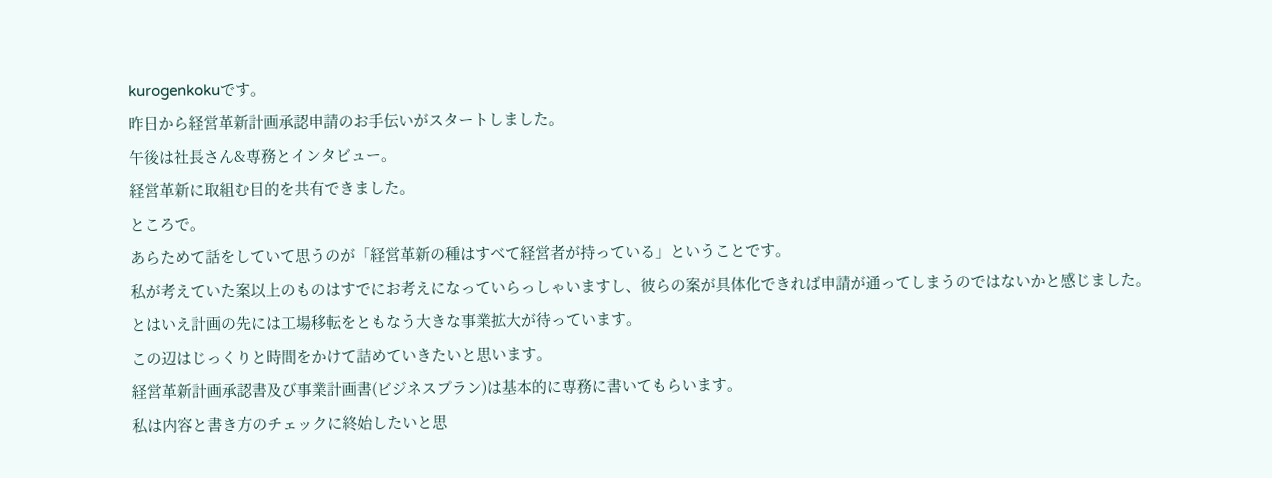kurogenkokuです。
昨日から経営革新計画承認申請のお手伝いがスタートしました。
午後は社長さん&専務とインタビュー。
経営革新に取組む目的を共有できました。
ところで。
あらためて話をしていて思うのが「経営革新の種はすべて経営者が持っている」ということです。
私が考えていた案以上のものはすでにお考えになっていらっしゃいますし、彼らの案が具体化できれば申請が通ってしまうのではないかと感じました。
とはいえ計画の先には工場移転をともなう大きな事業拡大が待っています。
この辺はじっくりと時間をかけて詰めていきたいと思います。
経営革新計画承認書及び事業計画書(ビジネスプラン)は基本的に専務に書いてもらいます。
私は内容と書き方のチェックに終始したいと思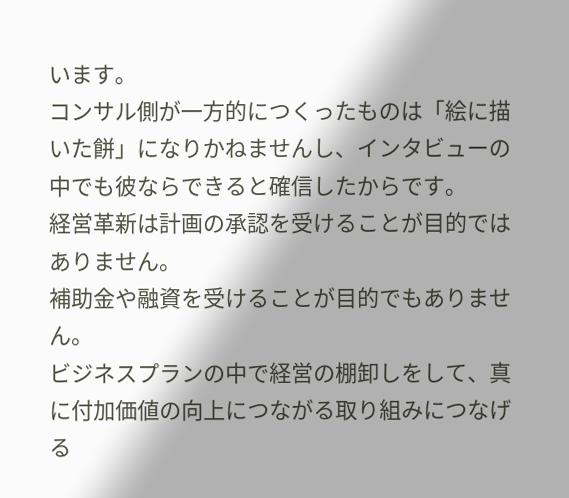います。
コンサル側が一方的につくったものは「絵に描いた餅」になりかねませんし、インタビューの中でも彼ならできると確信したからです。
経営革新は計画の承認を受けることが目的ではありません。
補助金や融資を受けることが目的でもありません。
ビジネスプランの中で経営の棚卸しをして、真に付加価値の向上につながる取り組みにつなげる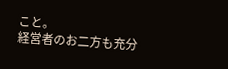こと。
経営者のお二方も充分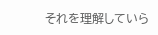それを理解していら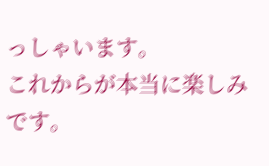っしゃいます。
これからが本当に楽しみです。